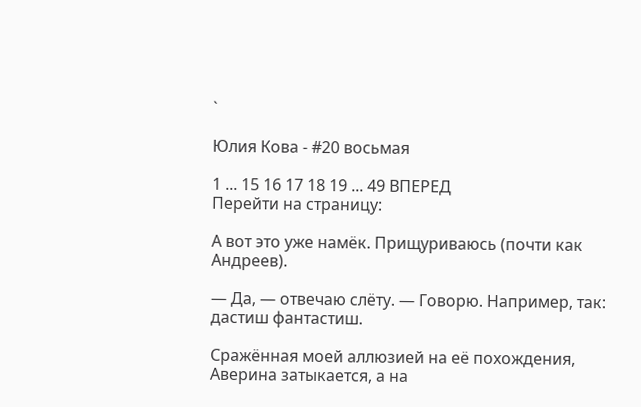`

Юлия Кова - #20 восьмая

1 ... 15 16 17 18 19 ... 49 ВПЕРЕД
Перейти на страницу:

А вот это уже намёк. Прищуриваюсь (почти как Андреев).

— Да, — отвечаю слёту. — Говорю. Например, так: дастиш фантастиш.

Сражённая моей аллюзией на её похождения, Аверина затыкается, а на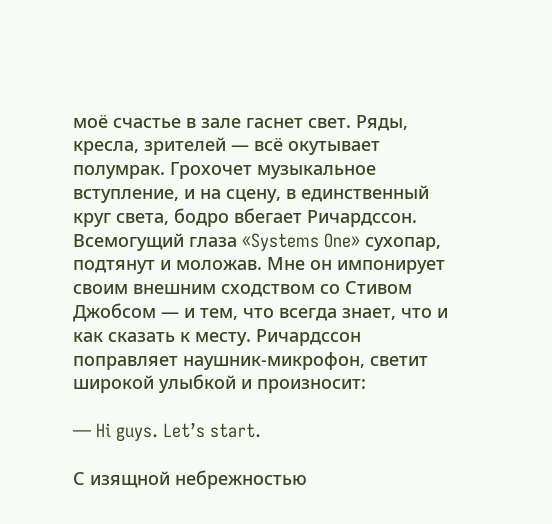моё счастье в зале гаснет свет. Ряды, кресла, зрителей — всё окутывает полумрак. Грохочет музыкальное вступление, и на сцену, в единственный круг света, бодро вбегает Ричардссон. Всемогущий глаза «Systems One» сухопар, подтянут и моложав. Мне он импонирует своим внешним сходством со Стивом Джобсом — и тем, что всегда знает, что и как сказать к месту. Ричардссон поправляет наушник-микрофон, светит широкой улыбкой и произносит:

— Hi guys. Let’s start.

С изящной небрежностью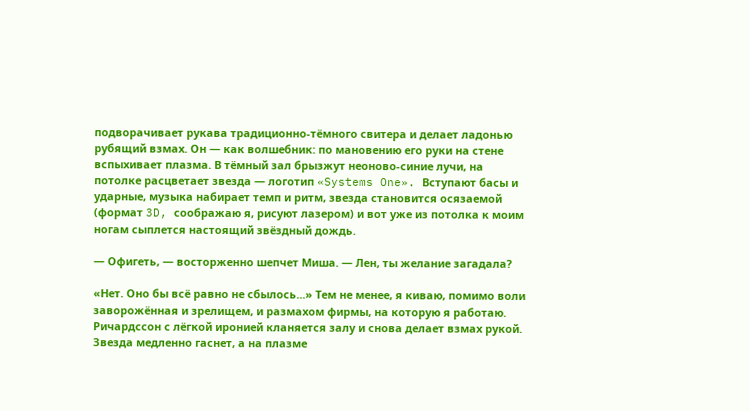подворачивает рукава традиционно-тёмного свитера и делает ладонью рубящий взмах. Он — как волшебник: по мановению его руки на стене вспыхивает плазма. В тёмный зал брызжут неоново-синие лучи, на потолке расцветает звезда — логотип «Systems One». Вступают басы и ударные, музыка набирает темп и ритм, звезда становится осязаемой (формат 3D, соображаю я, рисуют лазером) и вот уже из потолка к моим ногам сыплется настоящий звёздный дождь.

— Офигеть, — восторженно шепчет Миша. — Лен, ты желание загадала?

«Нет. Оно бы всё равно не сбылось...» Тем не менее, я киваю, помимо воли заворожённая и зрелищем, и размахом фирмы, на которую я работаю. Ричардссон с лёгкой иронией кланяется залу и снова делает взмах рукой. Звезда медленно гаснет, а на плазме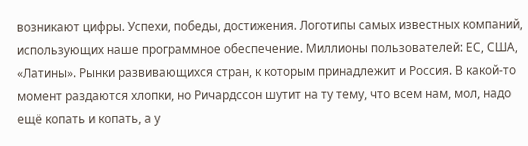возникают цифры. Успехи, победы, достижения. Логотипы самых известных компаний, использующих наше программное обеспечение. Миллионы пользователей: ЕС, США, «Латины». Рынки развивающихся стран, к которым принадлежит и Россия. В какой-то момент раздаются хлопки, но Ричардссон шутит на ту тему, что всем нам, мол, надо ещё копать и копать, а у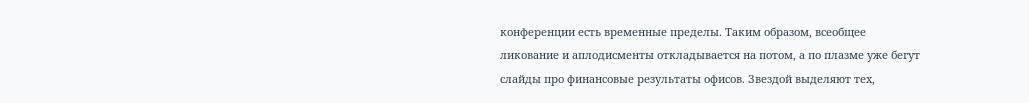конференции есть временные пределы. Таким образом, всеобщее ликование и аплодисменты откладывается на потом, а по плазме уже бегут слайды про финансовые результаты офисов. Звездой выделяют тех,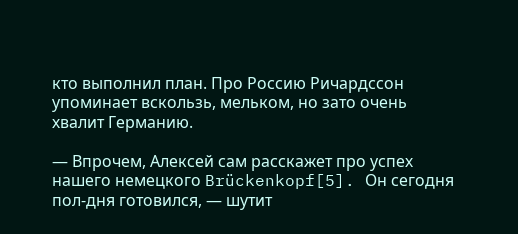кто выполнил план. Про Россию Ричардссон упоминает вскользь, мельком, но зато очень хвалит Германию.

— Впрочем, Алексей сам расскажет про успех нашего немецкого Brückenkopf[5]. Он сегодня пол-дня готовился, — шутит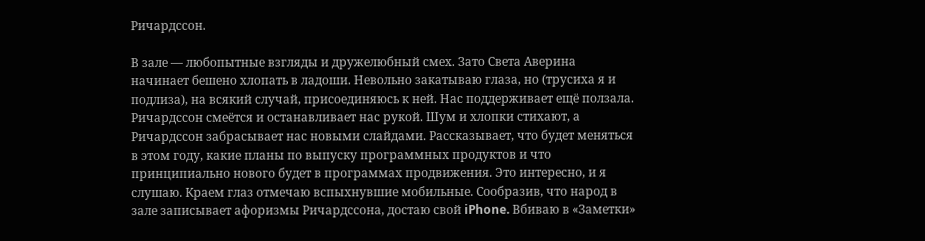Ричардссон.

В зале — любопытные взгляды и дружелюбный смех. Зато Света Аверина начинает бешено хлопать в ладоши. Невольно закатываю глаза, но (трусиха я и подлиза), на всякий случай, присоединяюсь к ней. Нас поддерживает ещё ползала. Ричардссон смеётся и останавливает нас рукой. Шум и хлопки стихают, а Ричардссон забрасывает нас новыми слайдами. Рассказывает, что будет меняться в этом году, какие планы по выпуску программных продуктов и что принципиально нового будет в программах продвижения. Это интересно, и я слушаю. Краем глаз отмечаю вспыхнувшие мобильные. Сообразив, что народ в зале записывает афоризмы Ричардссона, достаю свой iPhone. Вбиваю в «Заметки»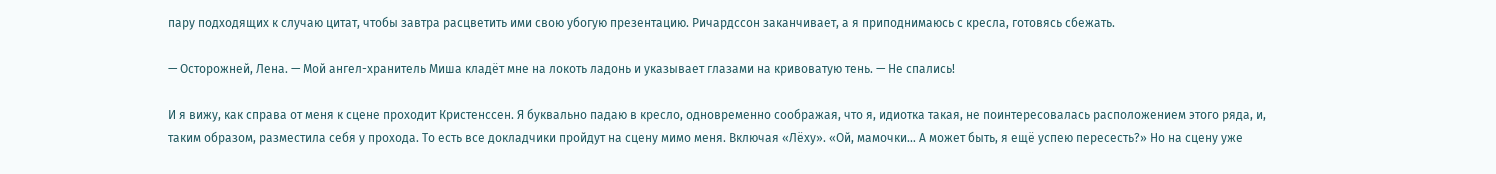пару подходящих к случаю цитат, чтобы завтра расцветить ими свою убогую презентацию. Ричардссон заканчивает, а я приподнимаюсь с кресла, готовясь сбежать.

— Осторожней, Лена. — Мой ангел-хранитель Миша кладёт мне на локоть ладонь и указывает глазами на кривоватую тень. — Не спались!

И я вижу, как справа от меня к сцене проходит Кристенссен. Я буквально падаю в кресло, одновременно соображая, что я, идиотка такая, не поинтересовалась расположением этого ряда, и, таким образом, разместила себя у прохода. То есть все докладчики пройдут на сцену мимо меня. Включая «Лёху». «Ой, мамочки… А может быть, я ещё успею пересесть?» Но на сцену уже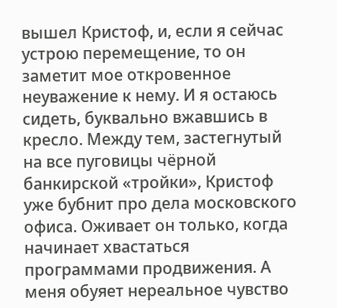вышел Кристоф, и, если я сейчас устрою перемещение, то он заметит мое откровенное неуважение к нему. И я остаюсь сидеть, буквально вжавшись в кресло. Между тем, застегнутый на все пуговицы чёрной банкирской «тройки», Кристоф уже бубнит про дела московского офиса. Оживает он только, когда начинает хвастаться программами продвижения. А меня обуяет нереальное чувство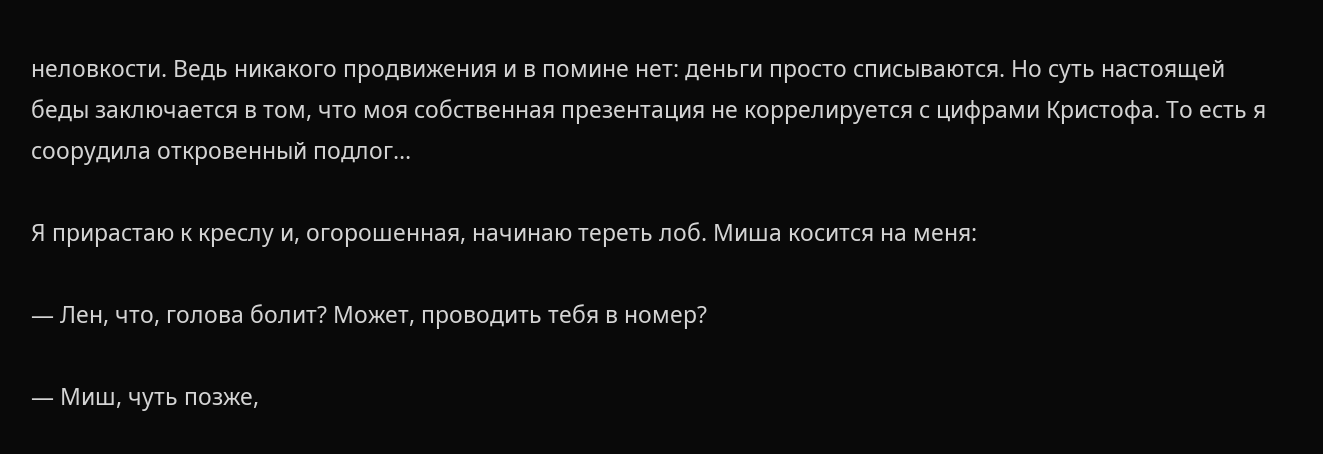неловкости. Ведь никакого продвижения и в помине нет: деньги просто списываются. Но суть настоящей беды заключается в том, что моя собственная презентация не коррелируется с цифрами Кристофа. То есть я соорудила откровенный подлог…

Я прирастаю к креслу и, огорошенная, начинаю тереть лоб. Миша косится на меня:

— Лен, что, голова болит? Может, проводить тебя в номер?

— Миш, чуть позже,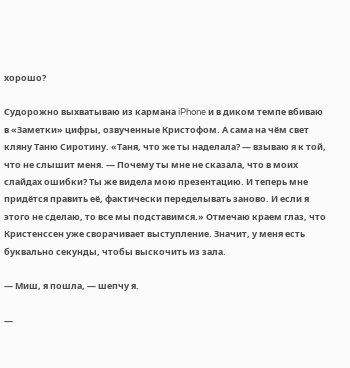хорошо?

Судорожно выхватываю из кармана iPhone и в диком темпе вбиваю в «Заметки» цифры, озвученные Кристофом. А сама на чём свет кляну Таню Сиротину. «Таня, что же ты наделала? — взываю я к той, что не слышит меня. — Почему ты мне не сказала, что в моих слайдах ошибки? Ты же видела мою презентацию. И теперь мне придётся править её, фактически переделывать заново. И если я этого не сделаю, то все мы подставимся.» Отмечаю краем глаз, что Кристенссен уже сворачивает выступление. Значит, у меня есть буквально секунды, чтобы выскочить из зала.

— Миш, я пошла, — шепчу я.

—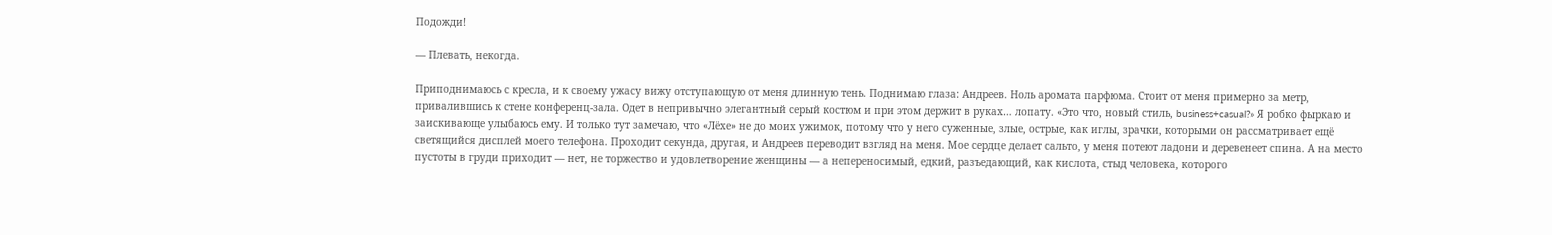Подожди!

— Плевать, некогда.

Приподнимаюсь с кресла, и к своему ужасу вижу отступающую от меня длинную тень. Поднимаю глаза: Андреев. Ноль аромата парфюма. Стоит от меня примерно за метр, привалившись к стене конференц-зала. Одет в непривычно элегантный серый костюм и при этом держит в руках… лопату. «Это что, новый стиль, business+casual?» Я робко фыркаю и заискивающе улыбаюсь ему. И только тут замечаю, что «Лёхе» не до моих ужимок, потому что у него суженные, злые, острые, как иглы, зрачки, которыми он рассматривает ещё светящийся дисплей моего телефона. Проходит секунда, другая, и Андреев переводит взгляд на меня. Мое сердце делает сальто, у меня потеют ладони и деревенеет спина. А на место пустоты в груди приходит — нет, не торжество и удовлетворение женщины — а непереносимый, едкий, разъедающий, как кислота, стыд человека, которого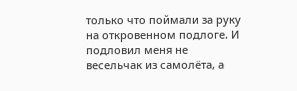только что поймали за руку на откровенном подлоге. И подловил меня не весельчак из самолёта, а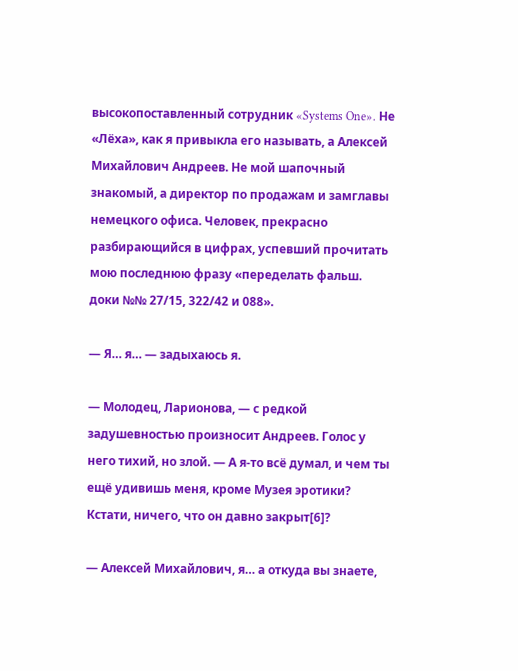высокопоставленный сотрудник «Systems One». Не «Лёха», как я привыкла его называть, а Алексей Михайлович Андреев. Не мой шапочный знакомый, а директор по продажам и замглавы немецкого офиса. Человек, прекрасно разбирающийся в цифрах, успевший прочитать мою последнюю фразу «переделать фальш. доки №№ 27/15, 322/42 и 088».

— Я… я… — задыхаюсь я.

— Молодец, Ларионова, — с редкой задушевностью произносит Андреев. Голос у него тихий, но злой. — А я-то всё думал, и чем ты ещё удивишь меня, кроме Музея эротики? Кстати, ничего, что он давно закрыт[6]?

— Алексей Михайлович, я… а откуда вы знаете,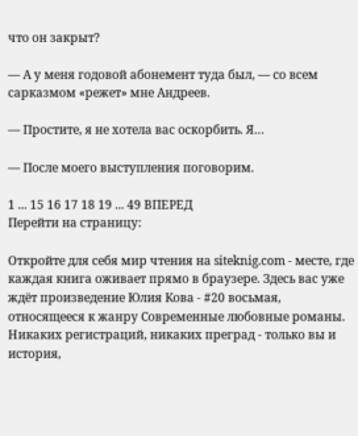что он закрыт?

— А у меня годовой абонемент туда был, — со всем сарказмом «режет» мне Андреев.

— Простите, я не хотела вас оскорбить. Я…

— После моего выступления поговорим.

1 ... 15 16 17 18 19 ... 49 ВПЕРЕД
Перейти на страницу:

Откройте для себя мир чтения на siteknig.com - месте, где каждая книга оживает прямо в браузере. Здесь вас уже ждёт произведение Юлия Кова - #20 восьмая, относящееся к жанру Современные любовные романы. Никаких регистраций, никаких преград - только вы и история,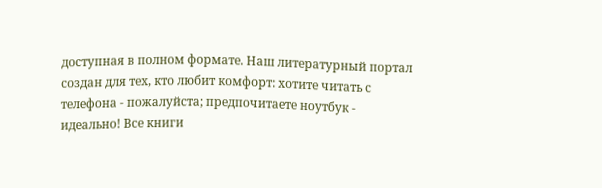доступная в полном формате. Наш литературный портал создан для тех, кто любит комфорт: хотите читать с телефона - пожалуйста; предпочитаете ноутбук - идеально! Все книги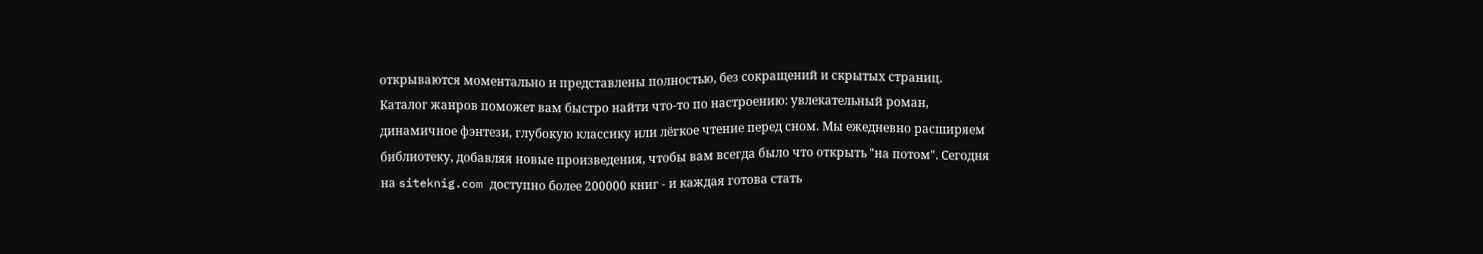открываются моментально и представлены полностью, без сокращений и скрытых страниц. Каталог жанров поможет вам быстро найти что-то по настроению: увлекательный роман, динамичное фэнтези, глубокую классику или лёгкое чтение перед сном. Мы ежедневно расширяем библиотеку, добавляя новые произведения, чтобы вам всегда было что открыть "на потом". Сегодня на siteknig.com доступно более 200000 книг - и каждая готова стать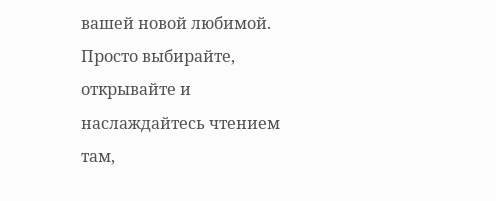вашей новой любимой. Просто выбирайте, открывайте и наслаждайтесь чтением там,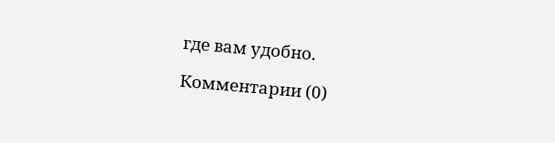где вам удобно.

Комментарии (0)